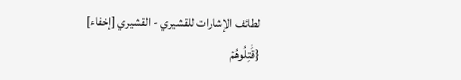لطائف الإشارات للقشيري - القشيري [إخفاء]
{قَٰتِلُوهُمۡ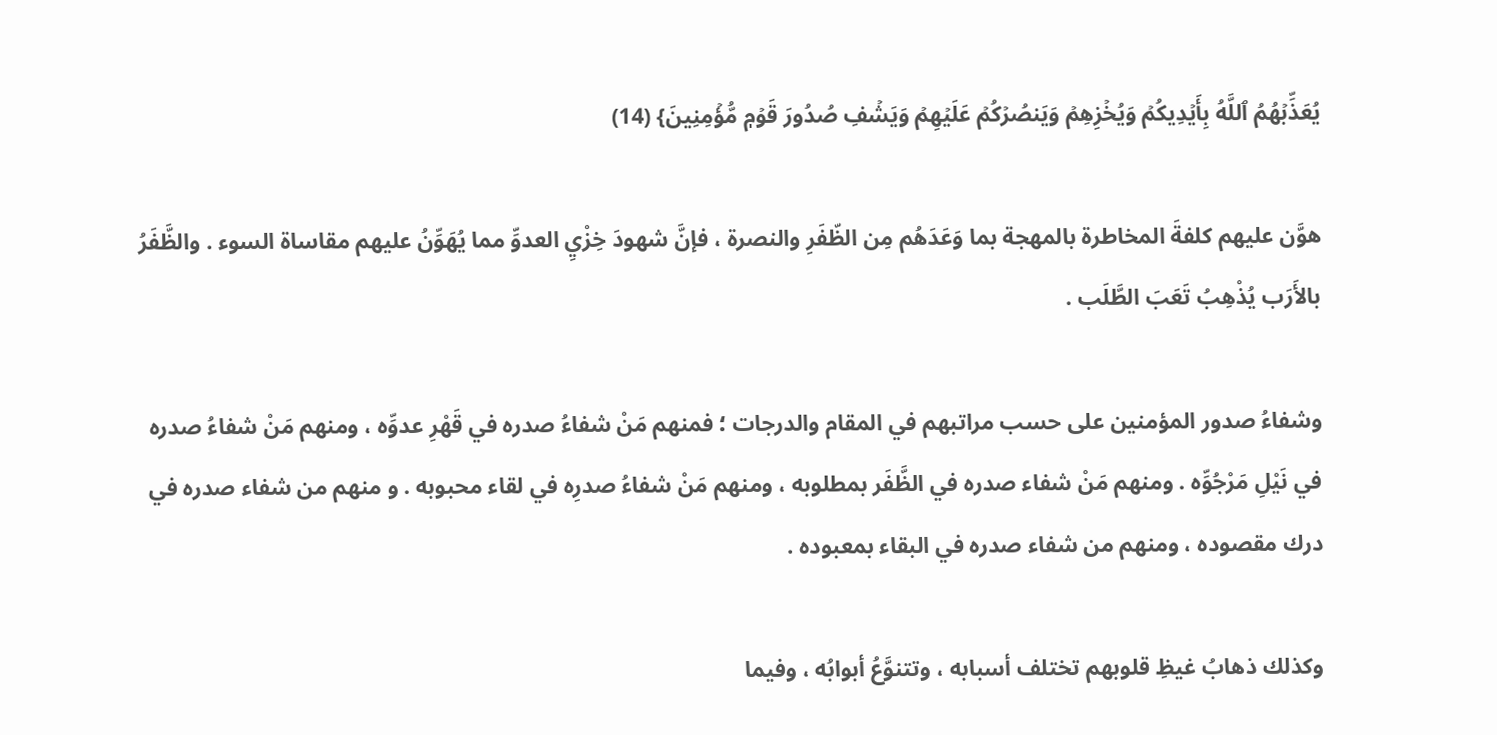يُعَذِّبۡهُمُ ٱللَّهُ بِأَيۡدِيكُمۡ وَيُخۡزِهِمۡ وَيَنصُرۡكُمۡ عَلَيۡهِمۡ وَيَشۡفِ صُدُورَ قَوۡمٖ مُّؤۡمِنِينَ} (14)

هوَّن عليهم كلفةَ المخاطرة بالمهجة بما وَعَدَهُم مِن الظّفَرِ والنصرة ، فإنَّ شهودَ خِزْيِ العدوِّ مما يُهَوِّنُ عليهم مقاساة السوء . والظَّفَرُ بالأَرَب يُذْهِبُ تَعَبَ الطَّلَب .

وشفاءُ صدور المؤمنين على حسب مراتبهم في المقام والدرجات ؛ فمنهم مَنْ شفاءُ صدره في قَهْرِ عدوِّه ، ومنهم مَنْ شفاءُ صدره في نَيْلِ مَرْجُوِّه . ومنهم مَنْ شفاء صدره في الظَّفَر بمطلوبه ، ومنهم مَنْ شفاءُ صدرِه في لقاء محبوبه . و منهم من شفاء صدره في درك مقصوده ، ومنهم من شفاء صدره في البقاء بمعبوده .

وكذلك ذهابُ غيظِ قلوبهم تختلف أسبابه ، وتتنوَّعُ أبوابُه ، وفيما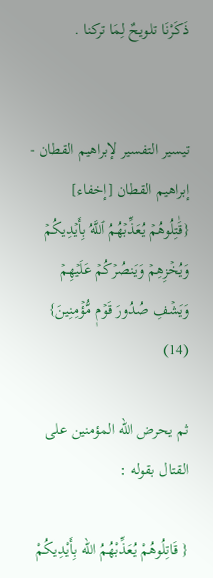ذَكَرْنَا تلويحٌ لِمَا تركنا .


تيسير التفسير لإبراهيم القطان - إبراهيم القطان [إخفاء]
{قَٰتِلُوهُمۡ يُعَذِّبۡهُمُ ٱللَّهُ بِأَيۡدِيكُمۡ وَيُخۡزِهِمۡ وَيَنصُرۡكُمۡ عَلَيۡهِمۡ وَيَشۡفِ صُدُورَ قَوۡمٖ مُّؤۡمِنِينَ} (14)

ثم يحرض الله المؤمنين على القتال بقوله :

{ قَاتِلُوهُمْ يُعَذِّبْهُمُ الله بِأَيْدِيكُمْ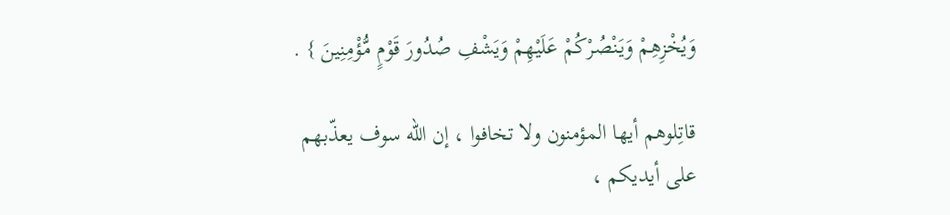وَيُخْزِهِمْ وَيَنْصُرْكُمْ عَلَيْهِمْ وَيَشْفِ صُدُورَ قَوْمٍ مُّؤْمِنِينَ } .

قاتِلوهم أيها المؤمنون ولا تخافوا ، إن الله سوف يعذّبهم على أيديكم ،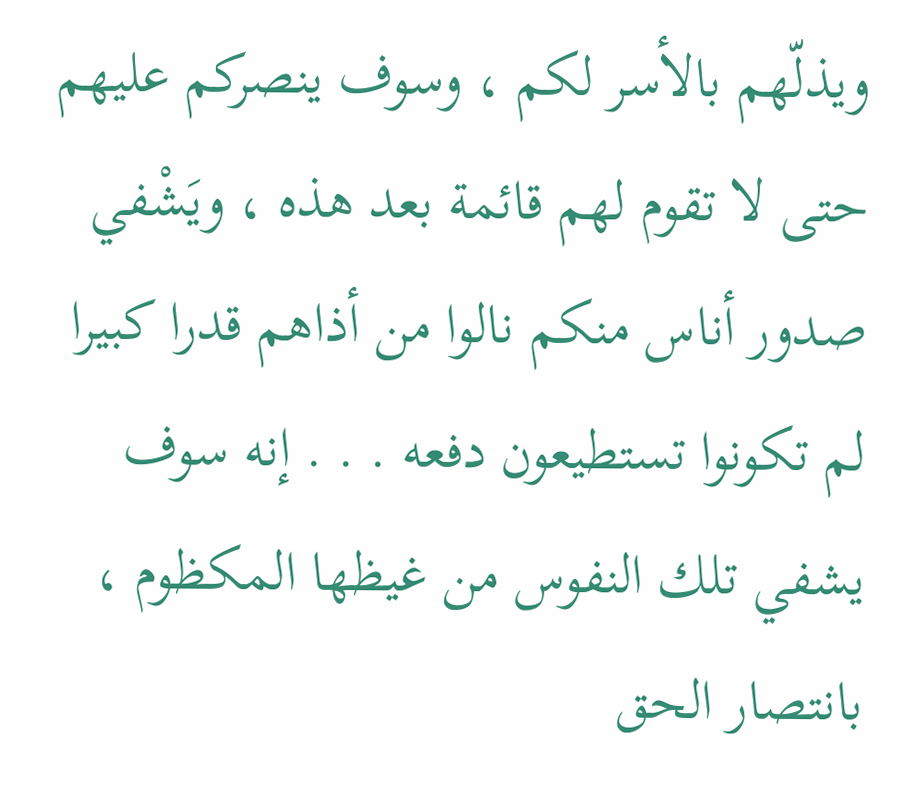ويذلّهم بالأسر لكم ، وسوف ينصركم عليهم حتى لا تقوم لهم قائمة بعد هذه ، ويَشْفي صدور أناس منكم نالوا من أذاهم قدرا كبيرا لم تكونوا تستطيعون دفعه . . . إنه سوف يشفي تلك النفوس من غيظها المكظوم ، بانتصار الحق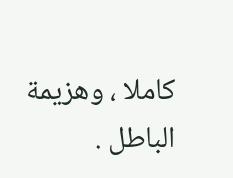كاملا ، وهزيمة الباطل .